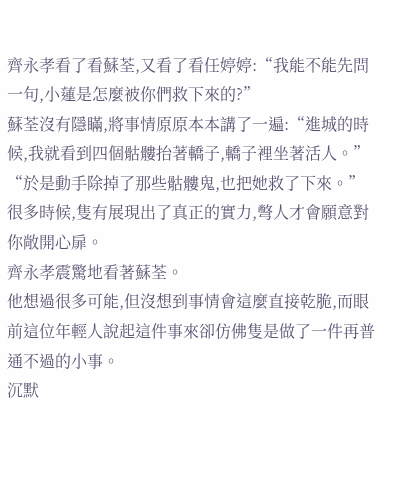齊永孝看了看蘇荃,又看了看任婷婷:“我能不能先問一句,小蓮是怎麼被你們救下來的?”
蘇荃沒有隱瞞,將事情原原本本講了一遍:“進城的時候,我就看到四個骷髏抬著轎子,轎子裡坐著活人。”
“於是動手除掉了那些骷髏鬼,也把她救了下來。”
很多時候,隻有展現出了真正的實力,彆人才會願意對你敞開心扉。
齊永孝震驚地看著蘇荃。
他想過很多可能,但沒想到事情會這麼直接乾脆,而眼前這位年輕人說起這件事來卻仿佛隻是做了一件再普通不過的小事。
沉默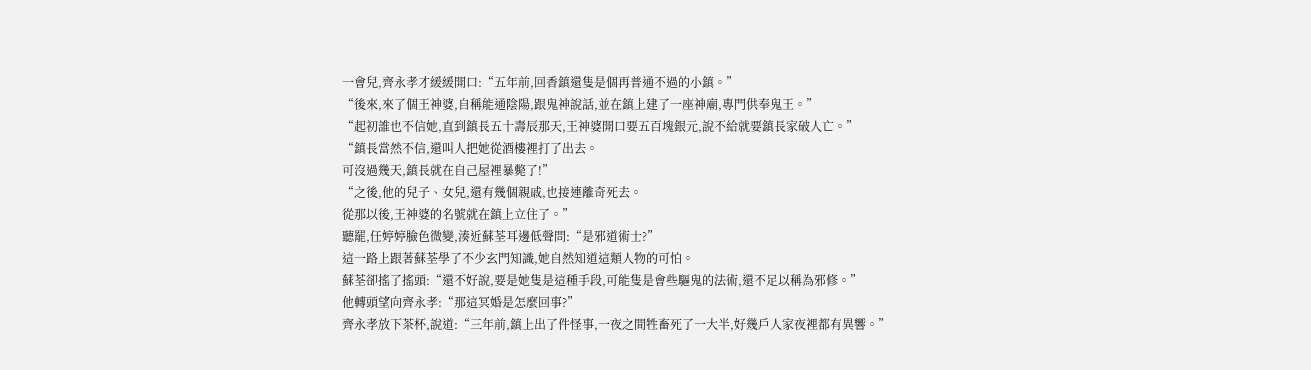一會兒,齊永孝才緩緩開口:“五年前,回香鎮還隻是個再普通不過的小鎮。”
“後來,來了個王神婆,自稱能通陰陽,跟鬼神說話,並在鎮上建了一座神廟,專門供奉鬼王。”
“起初誰也不信她,直到鎮長五十壽辰那天,王神婆開口要五百塊銀元,說不給就要鎮長家破人亡。”
“鎮長當然不信,還叫人把她從酒樓裡打了出去。
可沒過幾天,鎮長就在自己屋裡暴斃了!”
“之後,他的兒子、女兒,還有幾個親戚,也接連離奇死去。
從那以後,王神婆的名號就在鎮上立住了。”
聽罷,任婷婷臉色微變,湊近蘇荃耳邊低聲問:“是邪道術士?”
這一路上跟著蘇荃學了不少玄門知識,她自然知道這類人物的可怕。
蘇荃卻搖了搖頭:“還不好說,要是她隻是這種手段,可能隻是會些驅鬼的法術,還不足以稱為邪修。”
他轉頭望向齊永孝:“那這冥婚是怎麼回事?”
齊永孝放下茶杯,說道:“三年前,鎮上出了件怪事,一夜之間牲畜死了一大半,好幾戶人家夜裡都有異響。”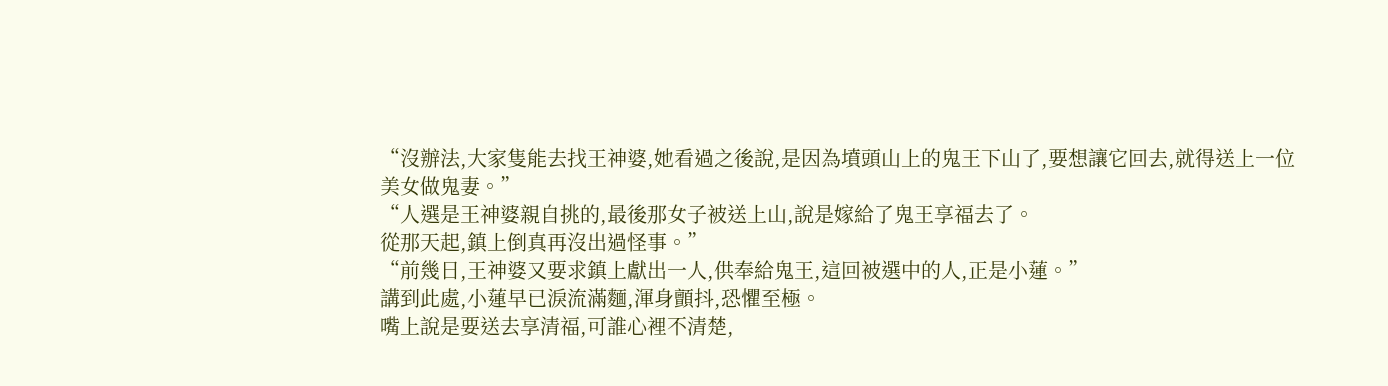“沒辦法,大家隻能去找王神婆,她看過之後說,是因為墳頭山上的鬼王下山了,要想讓它回去,就得送上一位美女做鬼妻。”
“人選是王神婆親自挑的,最後那女子被送上山,說是嫁給了鬼王享福去了。
從那天起,鎮上倒真再沒出過怪事。”
“前幾日,王神婆又要求鎮上獻出一人,供奉給鬼王,這回被選中的人,正是小蓮。”
講到此處,小蓮早已淚流滿麵,渾身顫抖,恐懼至極。
嘴上說是要送去享清福,可誰心裡不清楚,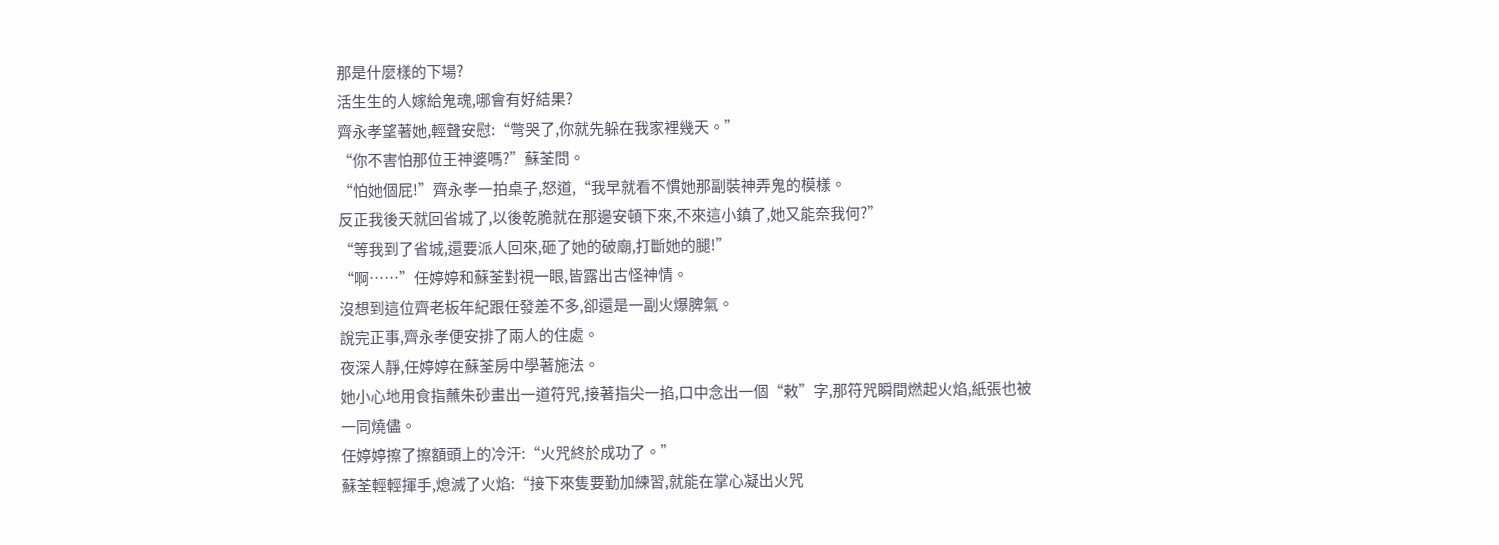那是什麼樣的下場?
活生生的人嫁給鬼魂,哪會有好結果?
齊永孝望著她,輕聲安慰:“彆哭了,你就先躲在我家裡幾天。”
“你不害怕那位王神婆嗎?”蘇荃問。
“怕她個屁!”齊永孝一拍桌子,怒道,“我早就看不慣她那副裝神弄鬼的模樣。
反正我後天就回省城了,以後乾脆就在那邊安頓下來,不來這小鎮了,她又能奈我何?”
“等我到了省城,還要派人回來,砸了她的破廟,打斷她的腿!”
“啊……”任婷婷和蘇荃對視一眼,皆露出古怪神情。
沒想到這位齊老板年紀跟任發差不多,卻還是一副火爆脾氣。
說完正事,齊永孝便安排了兩人的住處。
夜深人靜,任婷婷在蘇荃房中學著施法。
她小心地用食指蘸朱砂畫出一道符咒,接著指尖一掐,口中念出一個“敕”字,那符咒瞬間燃起火焰,紙張也被一同燒儘。
任婷婷擦了擦額頭上的冷汗:“火咒終於成功了。”
蘇荃輕輕揮手,熄滅了火焰:“接下來隻要勤加練習,就能在掌心凝出火咒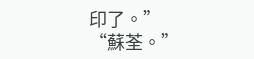印了。”
“蘇荃。”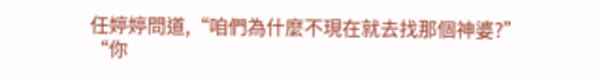任婷婷問道,“咱們為什麼不現在就去找那個神婆?”
“你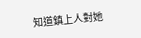知道鎮上人對她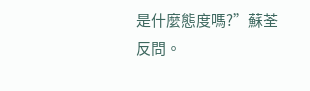是什麼態度嗎?”蘇荃反問。